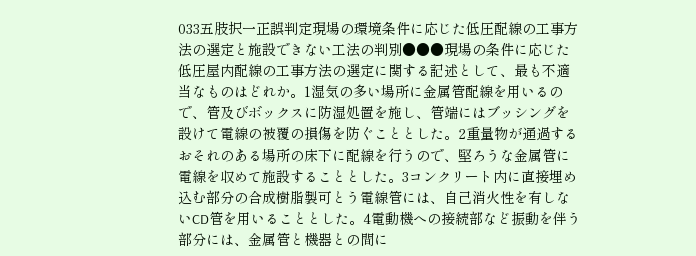033五肢択一正誤判定現場の環境条件に応じた低圧配線の工事方法の選定と施設できない工法の判別●●●現場の条件に応じた低圧屋内配線の工事方法の選定に関する記述として、最も不適当なものはどれか。1湿気の多い場所に金属管配線を用いるので、管及びボックスに防湿処置を施し、管端にはブッシングを設けて電線の被覆の損傷を防ぐこととした。2重量物が通過するおそれのある場所の床下に配線を行うので、堅ろうな金属管に電線を収めて施設することとした。3コンクリート内に直接埋め込む部分の合成樹脂製可とう電線管には、自己消火性を有しないCD管を用いることとした。4電動機への接続部など振動を伴う部分には、金属管と機器との間に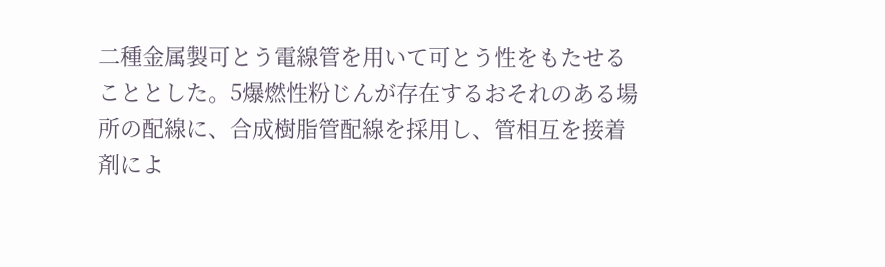二種金属製可とう電線管を用いて可とう性をもたせることとした。5爆燃性粉じんが存在するおそれのある場所の配線に、合成樹脂管配線を採用し、管相互を接着剤によ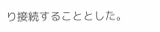り接続することとした。